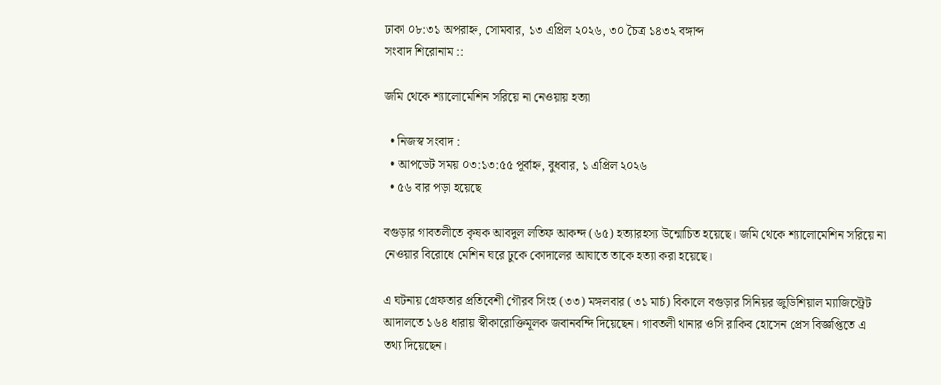ঢাকা ০৮:৩১ অপরাহ্ন, সোমবার, ১৩ এপ্রিল ২০২৬, ৩০ চৈত্র ১৪৩২ বঙ্গাব্দ
সংবাদ শিরোনাম ::

জমি থেকে শ্যালোমেশিন সরিয়ে না নেওয়ায় হত্যা

  • নিজস্ব সংবাদ :
  • আপডেট সময় ০৩:১৩:৫৫ পূর্বাহ্ন, বুধবার, ১ এপ্রিল ২০২৬
  • ৫৬ বার পড়া হয়েছে

বগুড়ার গাবতলীতে কৃষক আবদুল লতিফ আকন্দ (৬৫) হত্যারহস্য উন্মোচিত হয়েছে। জমি থেকে শ্যালোমেশিন সরিয়ে না নেওয়ার বিরোধে মেশিন ঘরে ঢুকে কোদালের আঘাতে তাকে হত্যা করা হয়েছে।

এ ঘটনায় গ্রেফতার প্রতিবেশী গৌরব সিংহ (৩৩) মঙ্গলবার (৩১ মার্চ) বিকালে বগুড়ার সিনিয়র জুডিশিয়াল ম্যাজিস্ট্রেট আদালতে ১৬৪ ধারায় স্বীকারোক্তিমূলক জবানবন্দি দিয়েছেন। গাবতলী থানার ওসি রাকিব হোসেন প্রেস বিজ্ঞপ্তিতে এ তথ্য দিয়েছেন।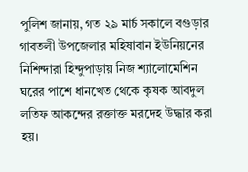পুলিশ জানায়, গত ২৯ মার্চ সকালে বগুড়ার গাবতলী উপজেলার মহিষাবান ইউনিয়নের নিশিন্দারা হিন্দুপাড়ায় নিজ শ্যালোমেশিন ঘরের পাশে ধানখেত থেকে কৃষক আবদুল লতিফ আকন্দের রক্তাক্ত মরদেহ উদ্ধার করা হয়।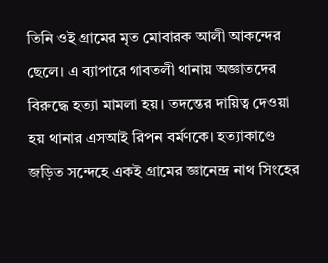তিনি ওই গ্রামের মৃত মোবারক আলী আকন্দের ছেলে। এ ব্যাপারে গাবতলী থানায় অজ্ঞাতদের বিরুদ্ধে হত্যা মামলা হয়। তদন্তের দায়িত্ব দেওয়া হয় থানার এসআই রিপন বর্মণকে। হত্যাকাণ্ডে জড়িত সন্দেহে একই গ্রামের জ্ঞানেন্দ্র নাথ সিংহের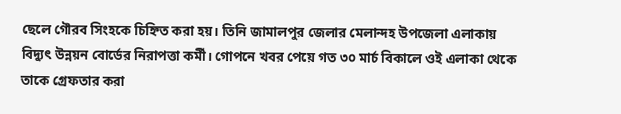ছেলে গৌরব সিংহকে চিহ্নিত করা হয়। তিনি জামালপুর জেলার মেলান্দহ উপজেলা এলাকায় বিদ্যুৎ উন্নয়ন বোর্ডের নিরাপত্তা কর্মী। গোপনে খবর পেয়ে গত ৩০ মার্চ বিকালে ওই এলাকা থেকে তাকে গ্রেফতার করা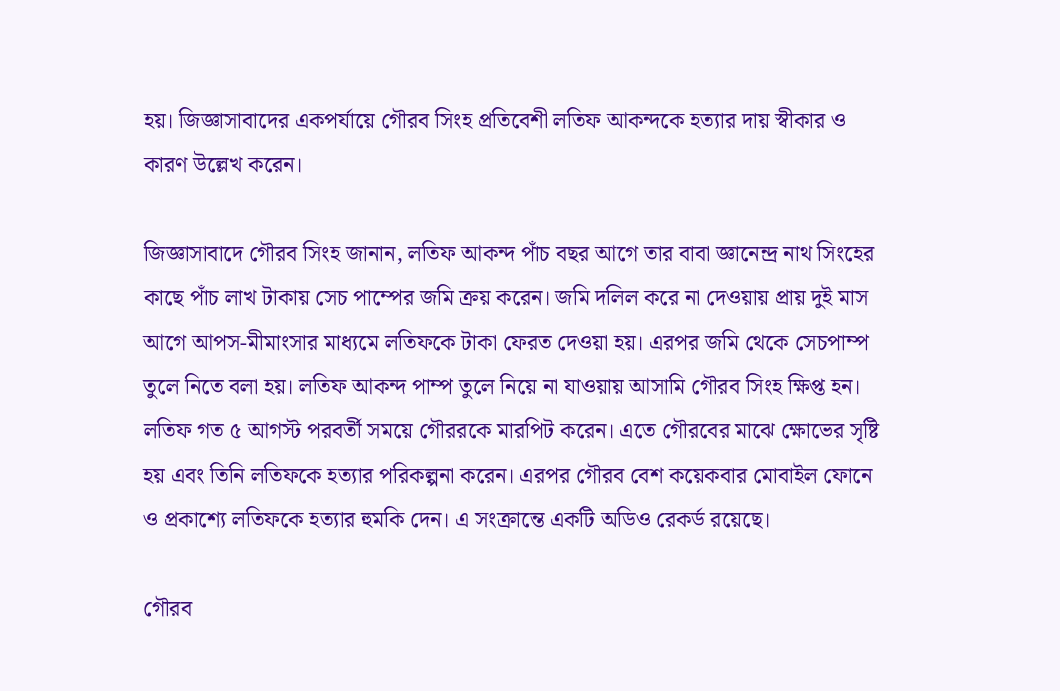হয়। জিজ্ঞাসাবাদের একপর্যায়ে গৌরব সিংহ প্রতিবেশী লতিফ আকন্দকে হত্যার দায় স্বীকার ও কারণ উল্লেখ করেন।

জিজ্ঞাসাবাদে গৌরব সিংহ জানান, লতিফ আকন্দ পাঁচ বছর আগে তার বাবা জ্ঞানেন্দ্র নাথ সিংহের কাছে পাঁচ লাখ টাকায় সেচ পাম্পের জমি ক্রয় করেন। জমি দলিল করে না দেওয়ায় প্রায় দুই মাস আগে আপস-মীমাংসার মাধ্যমে লতিফকে টাকা ফেরত দেওয়া হয়। এরপর জমি থেকে সেচপাম্প তুলে নিতে বলা হয়। লতিফ আকন্দ পাম্প তুলে নিয়ে না যাওয়ায় আসামি গৌরব সিংহ ক্ষিপ্ত হন। লতিফ গত ৫ আগস্ট পরবর্তী সময়ে গৌররকে মারপিট করেন। এতে গৌরবের মাঝে ক্ষোভের সৃষ্টি হয় এবং তিনি লতিফকে হত্যার পরিকল্পনা করেন। এরপর গৌরব বেশ কয়েকবার মোবাইল ফোনে ও প্রকাশ্যে লতিফকে হত্যার হুমকি দেন। এ সংক্রান্তে একটি অডিও রেকর্ড রয়েছে।

গৌরব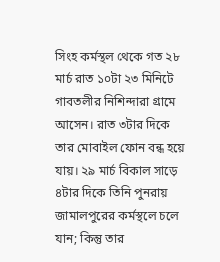সিংহ কর্মস্থল থেকে গত ২৮ মার্চ রাত ১০টা ২৩ মিনিটে গাবতলীর নিশিন্দারা গ্রামে আসেন। রাত ৩টার দিকে তার মোবাইল ফোন বন্ধ হয়ে যায়। ২৯ মার্চ বিকাল সাড়ে ৪টার দিকে তিনি পুনরায় জামালপুরের কর্মস্থলে চলে যান; কিন্তু তার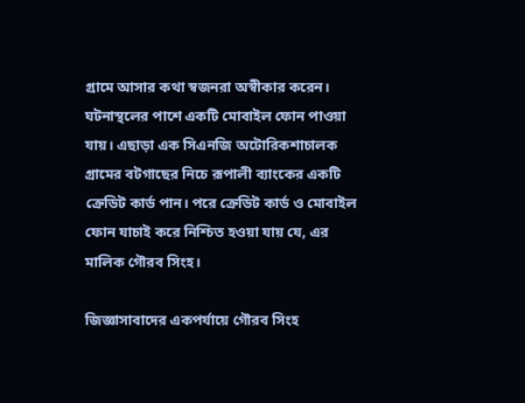গ্রামে আসার কথা স্বজনরা অস্বীকার করেন। ঘটনাস্থলের পাশে একটি মোবাইল ফোন পাওয়া যায়। এছাড়া এক সিএনজি অটোরিকশাচালক গ্রামের বটগাছের নিচে রূপালী ব্যাংকের একটি ক্রেডিট কার্ড পান। পরে ক্রেডিট কার্ড ও মোবাইল ফোন যাচাই করে নিশ্চিত হওয়া যায় যে, এর মালিক গৌরব সিংহ।

জিজ্ঞাসাবাদের একপর্যায়ে গৌরব সিংহ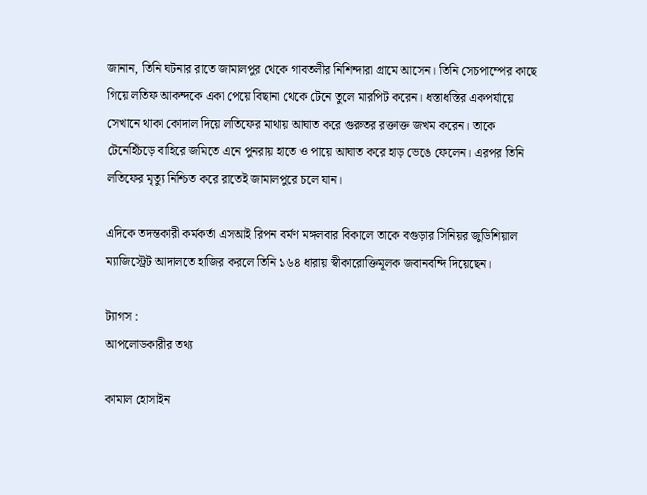জানান, তিনি ঘটনার রাতে জামালপুর থেকে গাবতলীর নিশিন্দারা গ্রামে আসেন। তিনি সেচপাম্পের কাছে গিয়ে লতিফ আকন্দকে একা পেয়ে বিছানা থেকে টেনে তুলে মারপিট করেন। ধস্তাধস্তির একপর্যায়ে সেখানে থাকা কোদাল দিয়ে লতিফের মাথায় আঘাত করে গুরুতর রক্তাক্ত জখম করেন। তাকে টেনেহিঁচড়ে বাহিরে জমিতে এনে পুনরায় হাতে ও পায়ে আঘাত করে হাড় ভেঙে ফেলেন। এরপর তিনি লতিফের মৃত্যু নিশ্চিত করে রাতেই জামালপুরে চলে যান।

এদিকে তদন্তকারী কর্মকর্তা এসআই রিপন বর্মণ মঙ্গলবার বিকালে তাকে বগুড়ার সিনিয়র জুডিশিয়াল ম্যাজিস্ট্রেট আদালতে হাজির করলে তিনি ১৬৪ ধারায় স্বীকারোক্তিমূলক জবানবন্দি দিয়েছেন।

ট্যাগস :
আপলোডকারীর তথ্য

কামাল হোসাইন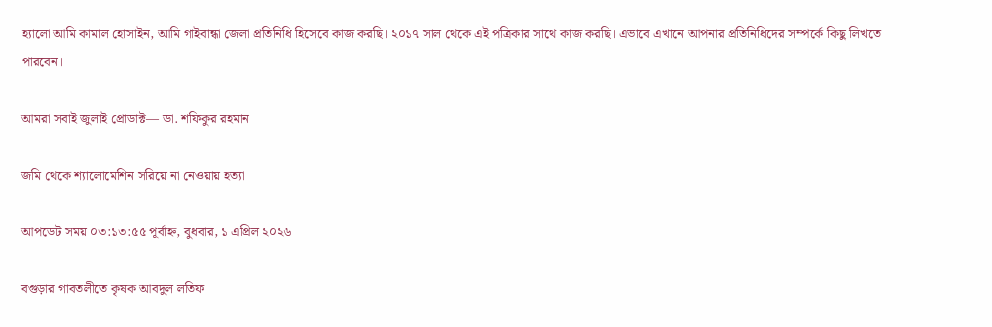হ্যালো আমি কামাল হোসাইন, আমি গাইবান্ধা জেলা প্রতিনিধি হিসেবে কাজ করছি। ২০১৭ সাল থেকে এই পত্রিকার সাথে কাজ করছি। এভাবে এখানে আপনার প্রতিনিধিদের সম্পর্কে কিছু লিখতে পারবেন।

আমরা সবাই জুলাই প্রোডাক্ট— ডা. শফিকুর রহমান

জমি থেকে শ্যালোমেশিন সরিয়ে না নেওয়ায় হত্যা

আপডেট সময় ০৩:১৩:৫৫ পূর্বাহ্ন, বুধবার, ১ এপ্রিল ২০২৬

বগুড়ার গাবতলীতে কৃষক আবদুল লতিফ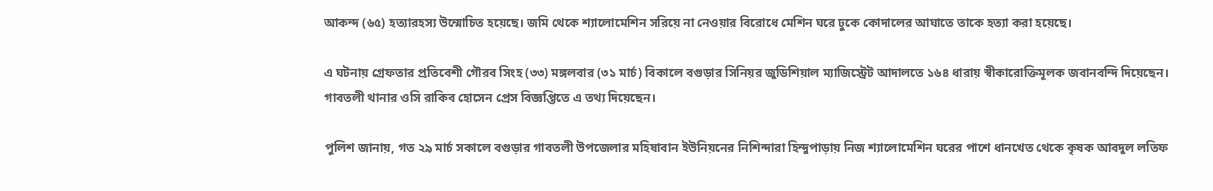আকন্দ (৬৫) হত্যারহস্য উন্মোচিত হয়েছে। জমি থেকে শ্যালোমেশিন সরিয়ে না নেওয়ার বিরোধে মেশিন ঘরে ঢুকে কোদালের আঘাতে তাকে হত্যা করা হয়েছে।

এ ঘটনায় গ্রেফতার প্রতিবেশী গৌরব সিংহ (৩৩) মঙ্গলবার (৩১ মার্চ) বিকালে বগুড়ার সিনিয়র জুডিশিয়াল ম্যাজিস্ট্রেট আদালতে ১৬৪ ধারায় স্বীকারোক্তিমূলক জবানবন্দি দিয়েছেন। গাবতলী থানার ওসি রাকিব হোসেন প্রেস বিজ্ঞপ্তিতে এ তথ্য দিয়েছেন।

পুলিশ জানায়, গত ২৯ মার্চ সকালে বগুড়ার গাবতলী উপজেলার মহিষাবান ইউনিয়নের নিশিন্দারা হিন্দুপাড়ায় নিজ শ্যালোমেশিন ঘরের পাশে ধানখেত থেকে কৃষক আবদুল লতিফ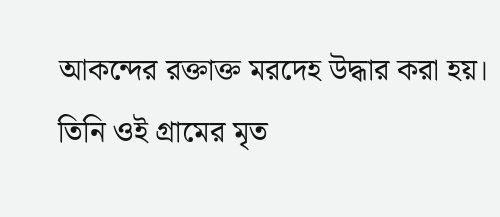আকন্দের রক্তাক্ত মরদেহ উদ্ধার করা হয়। তিনি ওই গ্রামের মৃত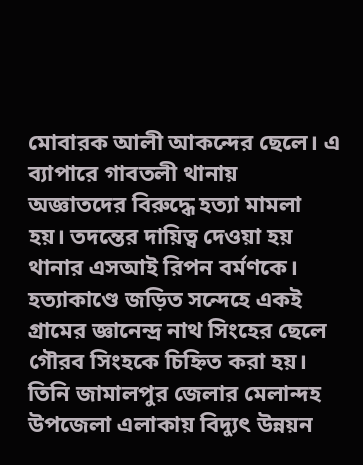মোবারক আলী আকন্দের ছেলে। এ ব্যাপারে গাবতলী থানায় অজ্ঞাতদের বিরুদ্ধে হত্যা মামলা হয়। তদন্তের দায়িত্ব দেওয়া হয় থানার এসআই রিপন বর্মণকে। হত্যাকাণ্ডে জড়িত সন্দেহে একই গ্রামের জ্ঞানেন্দ্র নাথ সিংহের ছেলে গৌরব সিংহকে চিহ্নিত করা হয়। তিনি জামালপুর জেলার মেলান্দহ উপজেলা এলাকায় বিদ্যুৎ উন্নয়ন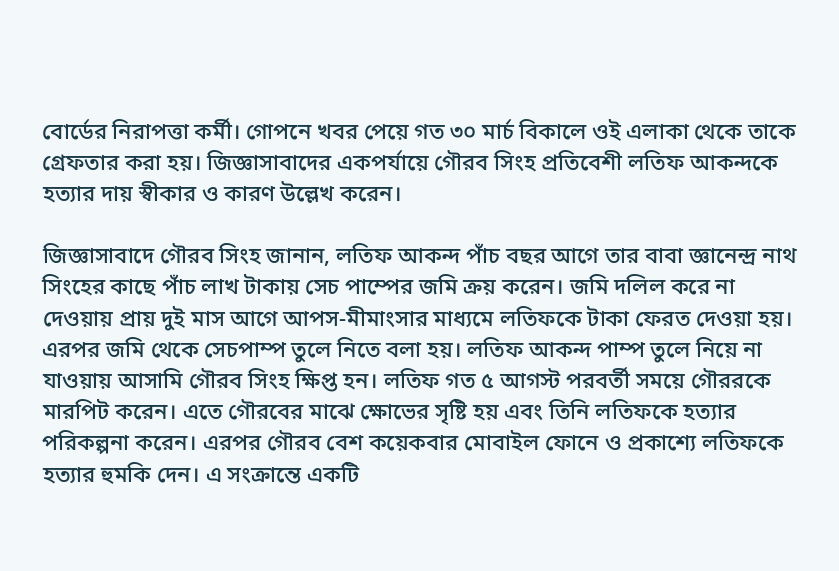বোর্ডের নিরাপত্তা কর্মী। গোপনে খবর পেয়ে গত ৩০ মার্চ বিকালে ওই এলাকা থেকে তাকে গ্রেফতার করা হয়। জিজ্ঞাসাবাদের একপর্যায়ে গৌরব সিংহ প্রতিবেশী লতিফ আকন্দকে হত্যার দায় স্বীকার ও কারণ উল্লেখ করেন।

জিজ্ঞাসাবাদে গৌরব সিংহ জানান, লতিফ আকন্দ পাঁচ বছর আগে তার বাবা জ্ঞানেন্দ্র নাথ সিংহের কাছে পাঁচ লাখ টাকায় সেচ পাম্পের জমি ক্রয় করেন। জমি দলিল করে না দেওয়ায় প্রায় দুই মাস আগে আপস-মীমাংসার মাধ্যমে লতিফকে টাকা ফেরত দেওয়া হয়। এরপর জমি থেকে সেচপাম্প তুলে নিতে বলা হয়। লতিফ আকন্দ পাম্প তুলে নিয়ে না যাওয়ায় আসামি গৌরব সিংহ ক্ষিপ্ত হন। লতিফ গত ৫ আগস্ট পরবর্তী সময়ে গৌররকে মারপিট করেন। এতে গৌরবের মাঝে ক্ষোভের সৃষ্টি হয় এবং তিনি লতিফকে হত্যার পরিকল্পনা করেন। এরপর গৌরব বেশ কয়েকবার মোবাইল ফোনে ও প্রকাশ্যে লতিফকে হত্যার হুমকি দেন। এ সংক্রান্তে একটি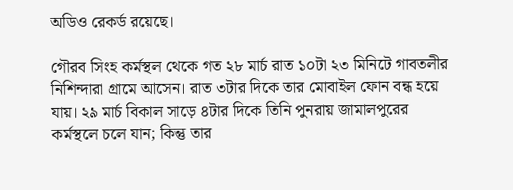অডিও রেকর্ড রয়েছে।

গৌরব সিংহ কর্মস্থল থেকে গত ২৮ মার্চ রাত ১০টা ২৩ মিনিটে গাবতলীর নিশিন্দারা গ্রামে আসেন। রাত ৩টার দিকে তার মোবাইল ফোন বন্ধ হয়ে যায়। ২৯ মার্চ বিকাল সাড়ে ৪টার দিকে তিনি পুনরায় জামালপুরের কর্মস্থলে চলে যান; কিন্তু তার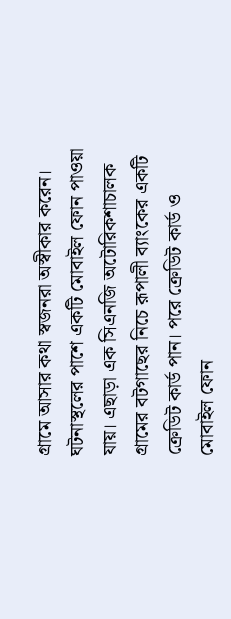গ্রামে আসার কথা স্বজনরা অস্বীকার করেন। ঘটনাস্থলের পাশে একটি মোবাইল ফোন পাওয়া যায়। এছাড়া এক সিএনজি অটোরিকশাচালক গ্রামের বটগাছের নিচে রূপালী ব্যাংকের একটি ক্রেডিট কার্ড পান। পরে ক্রেডিট কার্ড ও মোবাইল ফোন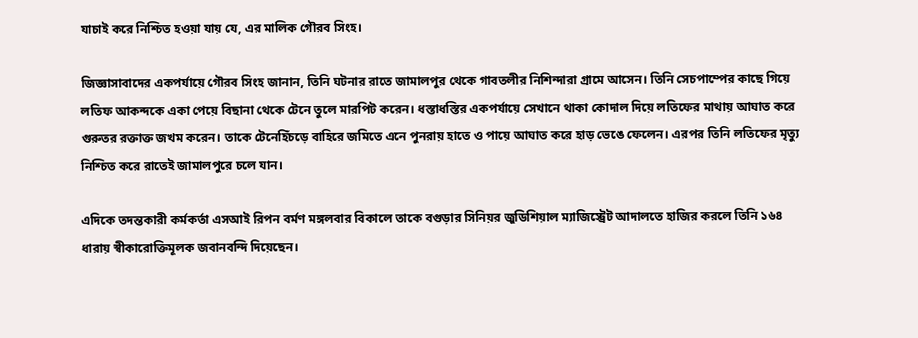যাচাই করে নিশ্চিত হওয়া যায় যে, এর মালিক গৌরব সিংহ।

জিজ্ঞাসাবাদের একপর্যায়ে গৌরব সিংহ জানান, তিনি ঘটনার রাতে জামালপুর থেকে গাবতলীর নিশিন্দারা গ্রামে আসেন। তিনি সেচপাম্পের কাছে গিয়ে লতিফ আকন্দকে একা পেয়ে বিছানা থেকে টেনে তুলে মারপিট করেন। ধস্তাধস্তির একপর্যায়ে সেখানে থাকা কোদাল দিয়ে লতিফের মাথায় আঘাত করে গুরুতর রক্তাক্ত জখম করেন। তাকে টেনেহিঁচড়ে বাহিরে জমিতে এনে পুনরায় হাতে ও পায়ে আঘাত করে হাড় ভেঙে ফেলেন। এরপর তিনি লতিফের মৃত্যু নিশ্চিত করে রাতেই জামালপুরে চলে যান।

এদিকে তদন্তকারী কর্মকর্তা এসআই রিপন বর্মণ মঙ্গলবার বিকালে তাকে বগুড়ার সিনিয়র জুডিশিয়াল ম্যাজিস্ট্রেট আদালতে হাজির করলে তিনি ১৬৪ ধারায় স্বীকারোক্তিমূলক জবানবন্দি দিয়েছেন।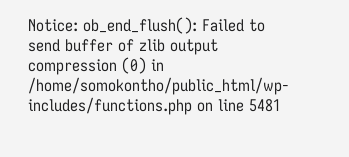Notice: ob_end_flush(): Failed to send buffer of zlib output compression (0) in /home/somokontho/public_html/wp-includes/functions.php on line 5481